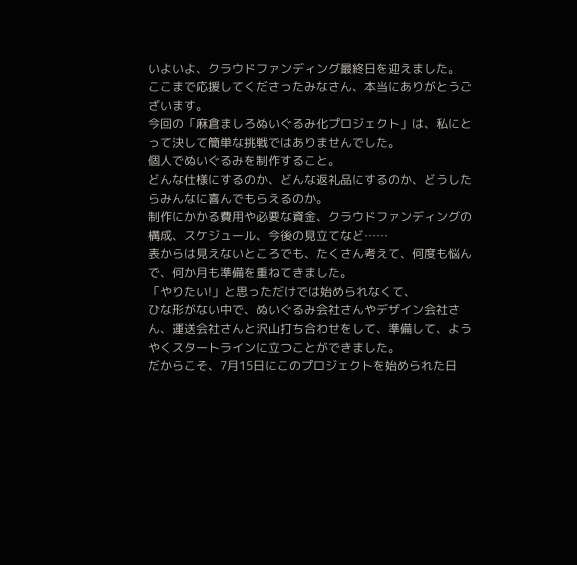いよいよ、クラウドファンディング最終日を迎えました。
ここまで応援してくださったみなさん、本当にありがとうございます。
今回の「麻倉ましろぬいぐるみ化プロジェクト」は、私にとって決して簡単な挑戦ではありませんでした。
個人でぬいぐるみを制作すること。
どんな仕様にするのか、どんな返礼品にするのか、どうしたらみんなに喜んでもらえるのか。
制作にかかる費用や必要な資金、クラウドファンディングの構成、スケジュール、今後の見立てなど……
表からは見えないところでも、たくさん考えて、何度も悩んで、何か月も準備を重ねてきました。
「やりたい!」と思っただけでは始められなくて、
ひな形がない中で、ぬいぐるみ会社さんやデザイン会社さん、運送会社さんと沢山打ち合わせをして、準備して、ようやくスタートラインに立つことができました。
だからこそ、7月15日にこのプロジェクトを始められた日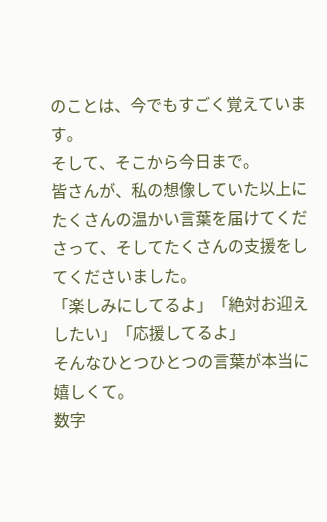のことは、今でもすごく覚えています。
そして、そこから今日まで。
皆さんが、私の想像していた以上にたくさんの温かい言葉を届けてくださって、そしてたくさんの支援をしてくださいました。
「楽しみにしてるよ」「絶対お迎えしたい」「応援してるよ」
そんなひとつひとつの言葉が本当に嬉しくて。
数字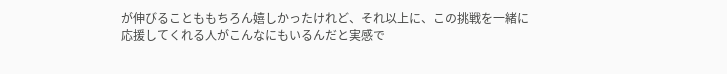が伸びることももちろん嬉しかったけれど、それ以上に、この挑戦を一緒に応援してくれる人がこんなにもいるんだと実感で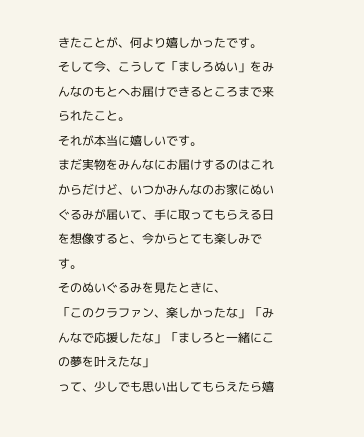きたことが、何より嬉しかったです。
そして今、こうして「ましろぬい」をみんなのもとへお届けできるところまで来られたこと。
それが本当に嬉しいです。
まだ実物をみんなにお届けするのはこれからだけど、いつかみんなのお家にぬいぐるみが届いて、手に取ってもらえる日を想像すると、今からとても楽しみです。
そのぬいぐるみを見たときに、
「このクラファン、楽しかったな」「みんなで応援したな」「ましろと一緒にこの夢を叶えたな」
って、少しでも思い出してもらえたら嬉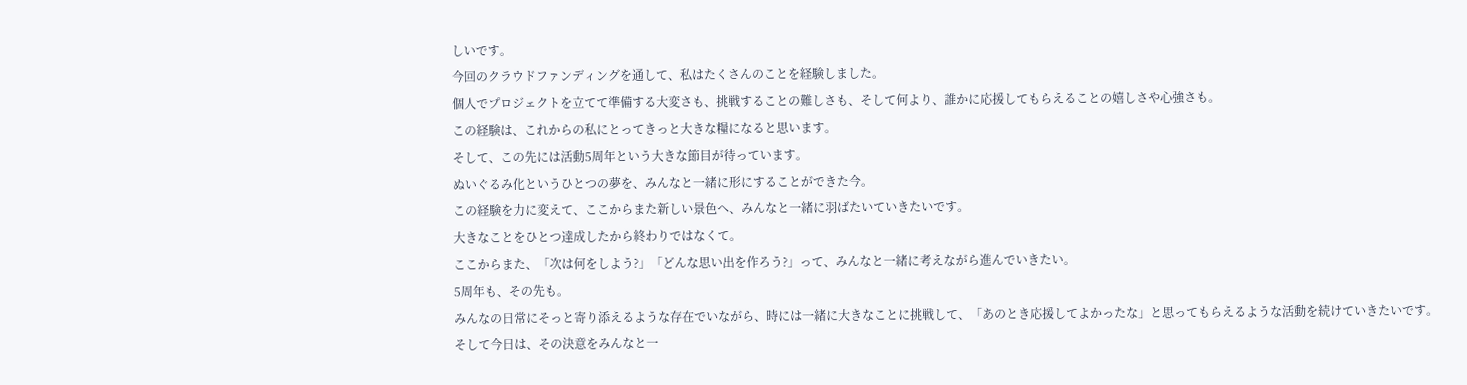しいです。
今回のクラウドファンディングを通して、私はたくさんのことを経験しました。
個人でプロジェクトを立てて準備する大変さも、挑戦することの難しさも、そして何より、誰かに応援してもらえることの嬉しさや心強さも。
この経験は、これからの私にとってきっと大きな糧になると思います。
そして、この先には活動5周年という大きな節目が待っています。
ぬいぐるみ化というひとつの夢を、みんなと一緒に形にすることができた今。
この経験を力に変えて、ここからまた新しい景色へ、みんなと一緒に羽ばたいていきたいです。
大きなことをひとつ達成したから終わりではなくて。
ここからまた、「次は何をしよう?」「どんな思い出を作ろう?」って、みんなと一緒に考えながら進んでいきたい。
5周年も、その先も。
みんなの日常にそっと寄り添えるような存在でいながら、時には一緒に大きなことに挑戦して、「あのとき応援してよかったな」と思ってもらえるような活動を続けていきたいです。
そして今日は、その決意をみんなと一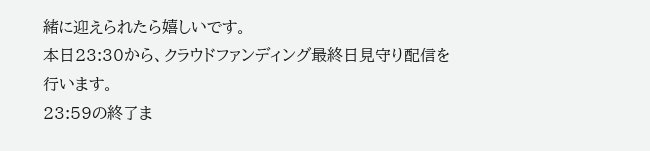緒に迎えられたら嬉しいです。
本日23:30から、クラウドファンディング最終日見守り配信を行います。
23:59の終了ま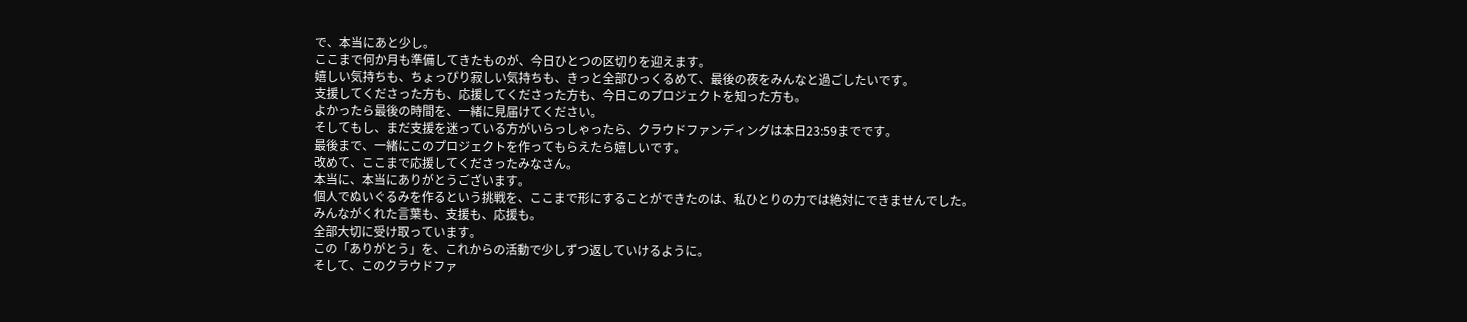で、本当にあと少し。
ここまで何か月も準備してきたものが、今日ひとつの区切りを迎えます。
嬉しい気持ちも、ちょっぴり寂しい気持ちも、きっと全部ひっくるめて、最後の夜をみんなと過ごしたいです。
支援してくださった方も、応援してくださった方も、今日このプロジェクトを知った方も。
よかったら最後の時間を、一緒に見届けてください。
そしてもし、まだ支援を迷っている方がいらっしゃったら、クラウドファンディングは本日23:59までです。
最後まで、一緒にこのプロジェクトを作ってもらえたら嬉しいです。
改めて、ここまで応援してくださったみなさん。
本当に、本当にありがとうございます。
個人でぬいぐるみを作るという挑戦を、ここまで形にすることができたのは、私ひとりの力では絶対にできませんでした。
みんながくれた言葉も、支援も、応援も。
全部大切に受け取っています。
この「ありがとう」を、これからの活動で少しずつ返していけるように。
そして、このクラウドファ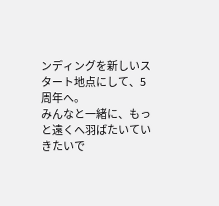ンディングを新しいスタート地点にして、5周年へ。
みんなと一緒に、もっと遠くへ羽ばたいていきたいで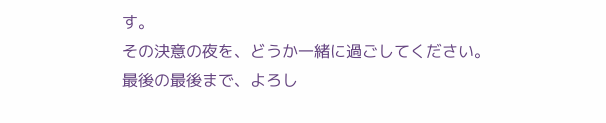す。
その決意の夜を、どうか一緒に過ごしてください。
最後の最後まで、よろし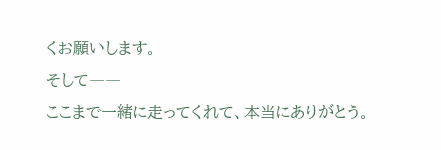くお願いします。
そして――
ここまで一緒に走ってくれて、本当にありがとう。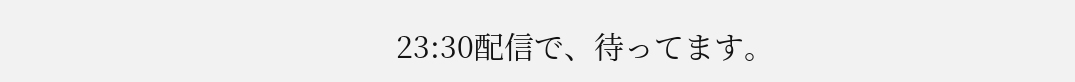23:30配信で、待ってます。